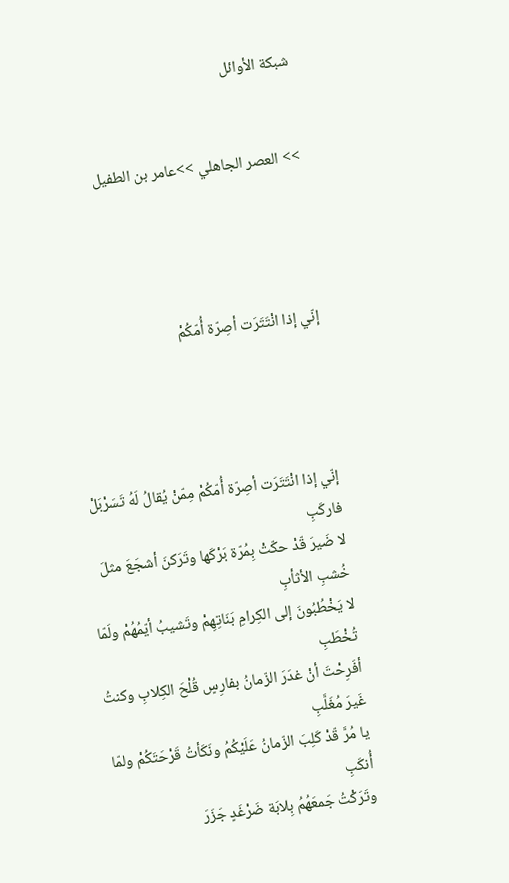شبكة الأوائل


>> العصر الجاهلي >>عامر بن الطفيل




إنّي إذا انْتَتَرَت أصِرّة أُمّكُمْ




إنّي إذا انْتَتَرَت أصِرّة أُمّكُمْ مِمّنْ يُقالُ لَهُ تَسَرْبَلْ فاركَبِ
لا ضَيرَ قّدْ حكّتْ بِمُرّة بَرْكَها وتَرَكنَ أشجَعَ مثلَ خُشبِ الأثأبِ
لا يَخْطُبُونَ إلى الكِرامِ بَنَاتِهِمْ وتَشيبُ أيّمُهُمْ ولَمّا تُخْطَبِ
أفَرِحْتَ أنْ غدَرَ الزّمانُ بفارِسٍ قُلْحَ الكِلابِ وكنتُ غَيرَ مُغَلَّبِ
يا مُرَّ قّدْ كَلِبَ الزّمانُ عَلَيْكُمُ ونَكَأتُ قَرْحَتَكُمْ ولمّا أُنكَبِ
وتَرَكْتُ جَمعَهُمُ بِلابَة ضَرْغَدٍ جَزَرَ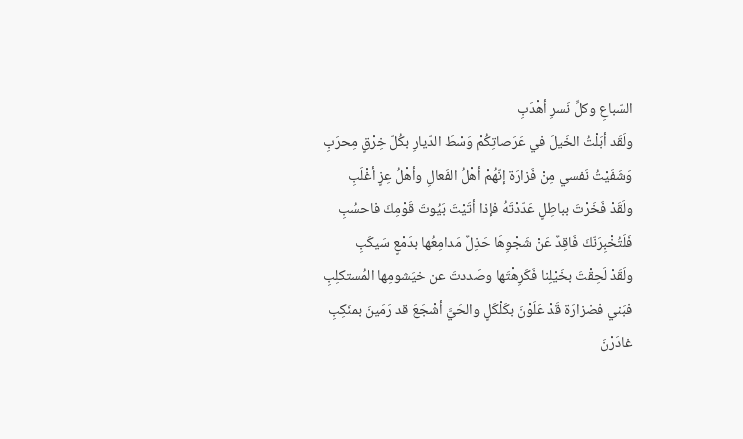السّباعِ وكلِّ نَسرِ أهْدَبِ
ولَقَد أبَلْتُ الخَيلَ في عَرَصاتِكُمْ وَسْطَ الدّيارِ بكُلّ خِرْقٍ مِحرَبِ
وَشَفَيْتُ نَفسي مِنْ فَزارَة إنّهُمْ أهْلُ الفَعالِ وأهْلُ عِزٍ أغْلَبِ
ولَقَدْ فَخَرْتَ بباطِلٍ عَدّدْتَهُ فإذا أتَيْتَ بَيُوتَ قَوْمِكَ فاحسُبِ
فَلَتُخْبِرَنّكَ فَاقِدٌ عَنْ شَجْوِهَا حَذِلٌ مَدامِعُها بدَمْعٍ سَيكَبِ
ولَقَدْ لَحِقْتَ بخَيْلِنا فَكَرِهْتَها وصَددتَ عن خيَشومِها المُستكلِبِ
فبَني فضزارَة قَدْ عَلَوْنَ بكَلْكَلٍ والحَيَّ أشْجَعَ قد رَمَينَ بمنَكِبِ
غادَرْنَ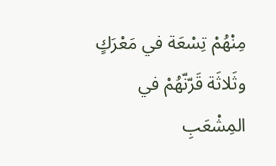مِنْهُمْ تِسْعَة في مَعْرَكٍ وثَلاثَة قَرّنّهُمْ في المِشْعَبِ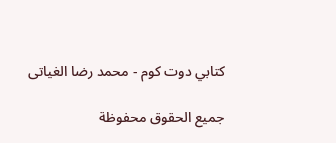كتابي دوت كوم - محمد رضا الغياتى

جميع الحقوق محفوظة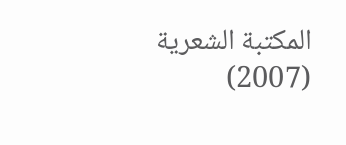المكتبة الشعرية (2007)